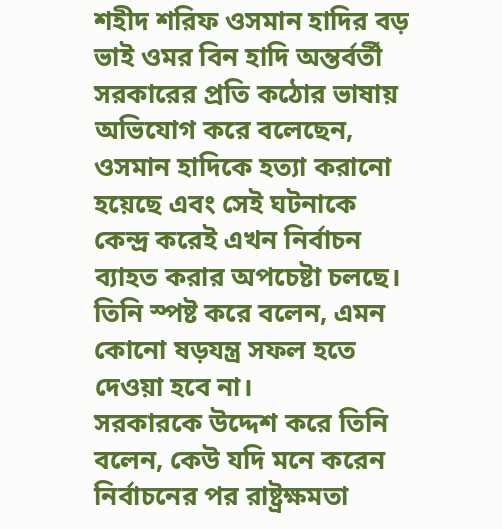শহীদ শরিফ ওসমান হাদির বড় ভাই ওমর বিন হাদি অন্তর্বর্তী সরকারের প্রতি কঠোর ভাষায় অভিযোগ করে বলেছেন, ওসমান হাদিকে হত্যা করানো হয়েছে এবং সেই ঘটনাকে কেন্দ্র করেই এখন নির্বাচন ব্যাহত করার অপচেষ্টা চলছে। তিনি স্পষ্ট করে বলেন, এমন কোনো ষড়যন্ত্র সফল হতে দেওয়া হবে না।
সরকারকে উদ্দেশ করে তিনি বলেন, কেউ যদি মনে করেন নির্বাচনের পর রাষ্ট্রক্ষমতা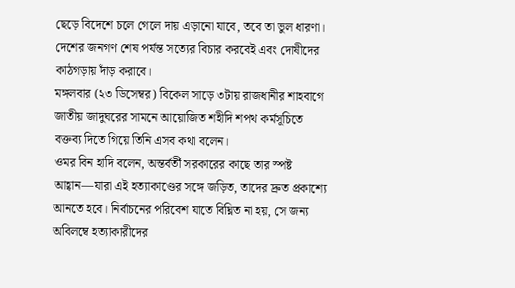ছেড়ে বিদেশে চলে গেলে দায় এড়ানো যাবে, তবে তা ভুল ধারণা। দেশের জনগণ শেষ পর্যন্ত সত্যের বিচার করবেই এবং দোষীদের কাঠগড়ায় দাঁড় করাবে।
মঙ্গলবার (২৩ ডিসেম্বর) বিকেল সাড়ে ৩টায় রাজধানীর শাহবাগে জাতীয় জাদুঘরের সামনে আয়োজিত শহীদি শপথ কর্মসূচিতে বক্তব্য দিতে গিয়ে তিনি এসব কথা বলেন।
ওমর বিন হাদি বলেন, অন্তর্বর্তী সরকারের কাছে তার স্পষ্ট আহ্বান—যারা এই হত্যাকাণ্ডের সঙ্গে জড়িত, তাদের দ্রুত প্রকাশ্যে আনতে হবে। নির্বাচনের পরিবেশ যাতে বিঘ্নিত না হয়, সে জন্য অবিলম্বে হত্যাকারীদের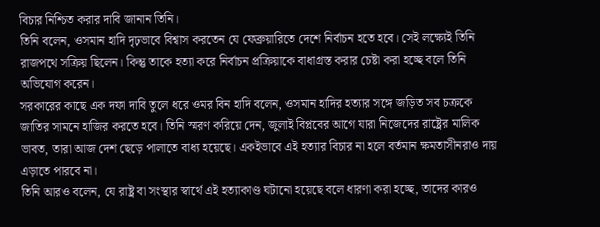বিচার নিশ্চিত করার দাবি জানান তিনি।
তিনি বলেন, ওসমান হাদি দৃঢ়ভাবে বিশ্বাস করতেন যে ফেব্রুয়ারিতে দেশে নির্বাচন হতে হবে। সেই লক্ষ্যেই তিনি রাজপথে সক্রিয় ছিলেন। কিন্তু তাকে হত্যা করে নির্বাচন প্রক্রিয়াকে বাধাগ্রস্ত করার চেষ্টা করা হচ্ছে বলে তিনি অভিযোগ করেন।
সরকারের কাছে এক দফা দাবি তুলে ধরে ওমর বিন হাদি বলেন, ওসমান হাদির হত্যার সঙ্গে জড়িত সব চক্রকে জাতির সামনে হাজির করতে হবে। তিনি স্মরণ করিয়ে দেন, জুলাই বিপ্লবের আগে যারা নিজেদের রাষ্ট্রের মালিক ভাবত, তারা আজ দেশ ছেড়ে পালাতে বাধ্য হয়েছে। একইভাবে এই হত্যার বিচার না হলে বর্তমান ক্ষমতাসীনরাও দায় এড়াতে পারবে না।
তিনি আরও বলেন, যে রাষ্ট্র বা সংস্থার স্বার্থে এই হত্যাকাণ্ড ঘটানো হয়েছে বলে ধারণা করা হচ্ছে, তাদের কারও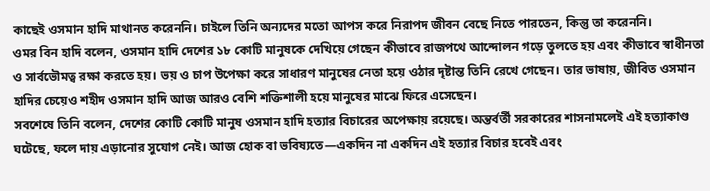কাছেই ওসমান হাদি মাথানত করেননি। চাইলে তিনি অন্যদের মতো আপস করে নিরাপদ জীবন বেছে নিতে পারতেন, কিন্তু তা করেননি।
ওমর বিন হাদি বলেন, ওসমান হাদি দেশের ১৮ কোটি মানুষকে দেখিয়ে গেছেন কীভাবে রাজপথে আন্দোলন গড়ে তুলতে হয় এবং কীভাবে স্বাধীনতা ও সার্বভৌমত্ব রক্ষা করতে হয়। ভয় ও চাপ উপেক্ষা করে সাধারণ মানুষের নেতা হয়ে ওঠার দৃষ্টান্ত তিনি রেখে গেছেন। তার ভাষায়, জীবিত ওসমান হাদির চেয়েও শহীদ ওসমান হাদি আজ আরও বেশি শক্তিশালী হয়ে মানুষের মাঝে ফিরে এসেছেন।
সবশেষে তিনি বলেন, দেশের কোটি কোটি মানুষ ওসমান হাদি হত্যার বিচারের অপেক্ষায় রয়েছে। অন্তর্বর্তী সরকারের শাসনামলেই এই হত্যাকাণ্ড ঘটেছে, ফলে দায় এড়ানোর সুযোগ নেই। আজ হোক বা ভবিষ্যতে—একদিন না একদিন এই হত্যার বিচার হবেই এবং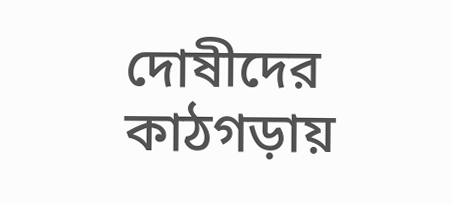দোষীদের কাঠগড়ায়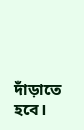দাঁড়াতে হবে।